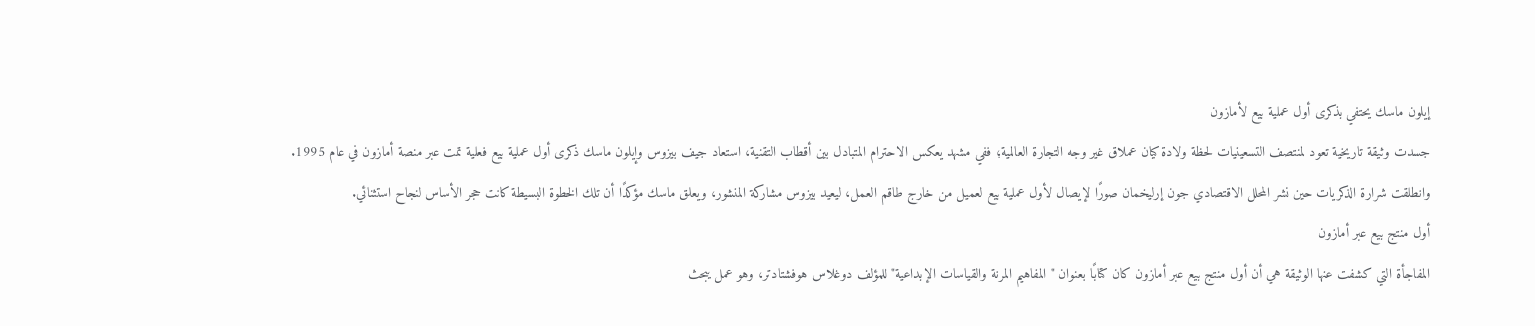إيلون ماسك يحتفي بذكرى أول عملية بيع لأمازون
جسدت وثيقة تاريخية تعود لمنتصف التسعينيات لحظة ولادة كيان عملاق غير وجه التجارة العالمية؛ ففي مشهد يعكس الاحترام المتبادل بين أقطاب التقنية، استعاد جيف بيزوس وإيلون ماسك ذكرى أول عملية بيع فعلية تمت عبر منصة أمازون في عام 1995.
وانطلقت شرارة الذكريات حين نشر المحلل الاقتصادي جون إرليخمان صورًا لإيصال لأول عملية بيع لعميل من خارج طاقم العمل، ليعيد بيزوس مشاركة المنشور، ويعلق ماسك مؤكدًا أن تلك الخطوة البسيطة كانت حجر الأساس لنجاح استثنائي.
أول منتج بيع عبر أمازون
المفاجأة التي كشفت عنها الوثيقة هي أن أول منتج بيع عبر أمازون كان كتابًا بعنوان "المفاهيم المرنة والقياسات الإبداعية" للمؤلف دوغلاس هوفشتادتر، وهو عمل يبحث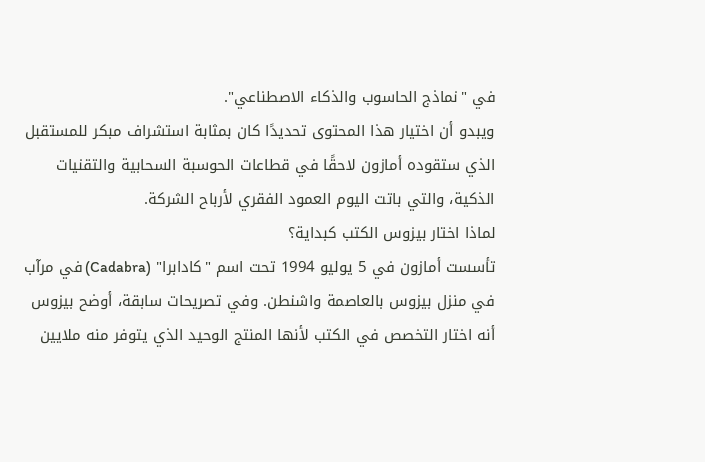في "نماذج الحاسوب والذكاء الاصطناعي".
ويبدو أن اختيار هذا المحتوى تحديدًا كان بمثابة استشراف مبكر للمستقبل الذي ستقوده أمازون لاحقًا في قطاعات الحوسبة السحابية والتقنيات الذكية، والتي باتت اليوم العمود الفقري لأرباح الشركة.
لماذا اختار بيزوس الكتب كبداية؟
تأسست أمازون في 5 يوليو 1994 تحت اسم "كادابرا" (Cadabra) في مرآب في منزل بيزوس بالعاصمة واشنطن. وفي تصريحات سابقة، أوضح بيزوس أنه اختار التخصص في الكتب لأنها المنتج الوحيد الذي يتوفر منه ملايين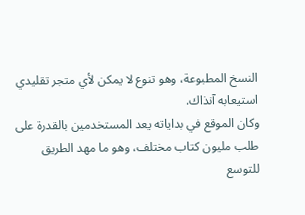النسخ المطبوعة، وهو تنوع لا يمكن لأي متجر تقليدي استيعابه آنذاك.
وكان الموقع في بداياته يعد المستخدمين بالقدرة على طلب مليون كتاب مختلف، وهو ما مهد الطريق للتوسع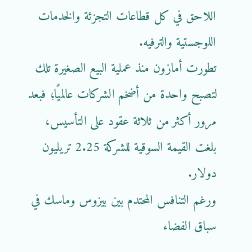اللاحق في كل قطاعات التجزئة والخدمات اللوجستية والترفيه.
تطورت أمازون منذ عملية البيع الصغيرة تلك لتصبح واحدة من أضخم الشركات عالميًا؛ فبعد مرور أكثر من ثلاثة عقود على التأسيس، بلغت القيمة السوقية للشركة 2.25 تريليون دولار.
ورغم التنافس المحتدم بين بيزوس وماسك في سباق الفضاء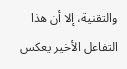والتقنية، إلا أن هذا التفاعل الأخير يعكس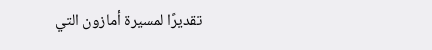تقديرًا لمسيرة أمازون التي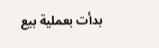بدأت بعملية بيع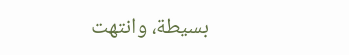بسيطة، وانتهت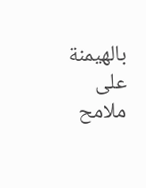بالهيمنة على ملامح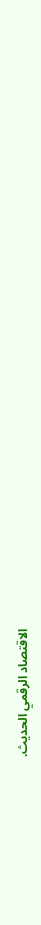الاقتصاد الرقمي الحديث.